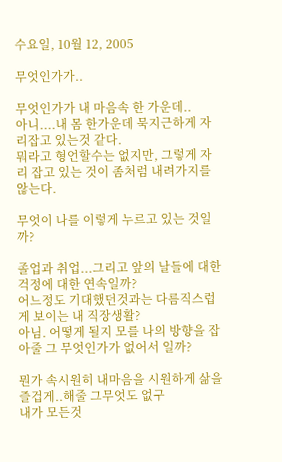수요일, 10월 12, 2005

무엇인가가..

무엇인가가 내 마음속 한 가운데..
아니....내 몸 한가운데 묵지근하게 자리잡고 있는것 같다.
뭐라고 형언할수는 없지만, 그렇게 자리 잡고 있는 것이 좀처럼 내려가지를
않는다.

무엇이 나를 이렇게 누르고 있는 것일까?

졸업과 취업...그리고 앞의 날들에 대한 걱정에 대한 연속일까?
어느정도 기대했던것과는 다름직스럽게 보이는 내 직장생활?
아님. 어떻게 될지 모를 나의 방향을 잡아줄 그 무엇인가가 없어서 일까?

뭔가 속시원히 내마음을 시원하게 삶을 즐겁게..해줄 그무엇도 없구
내가 모든것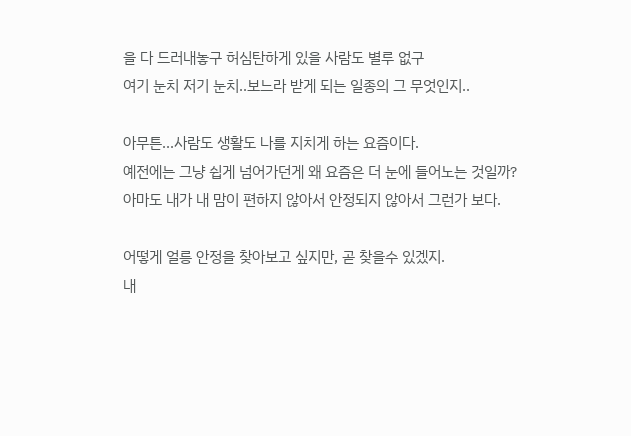을 다 드러내놓구 허심탄하게 있을 사람도 별루 없구
여기 눈치 저기 눈치..보느라 받게 되는 일종의 그 무엇인지..

아무튼...사람도 생활도 나를 지치게 하는 요즘이다.
예전에는 그냥 쉽게 넘어가던게 왜 요즘은 더 눈에 들어노는 것일까?
아마도 내가 내 맘이 편하지 않아서 안정되지 않아서 그런가 보다.

어떻게 얼릉 안정을 찾아보고 싶지만, 곧 찾을수 있겠지.
내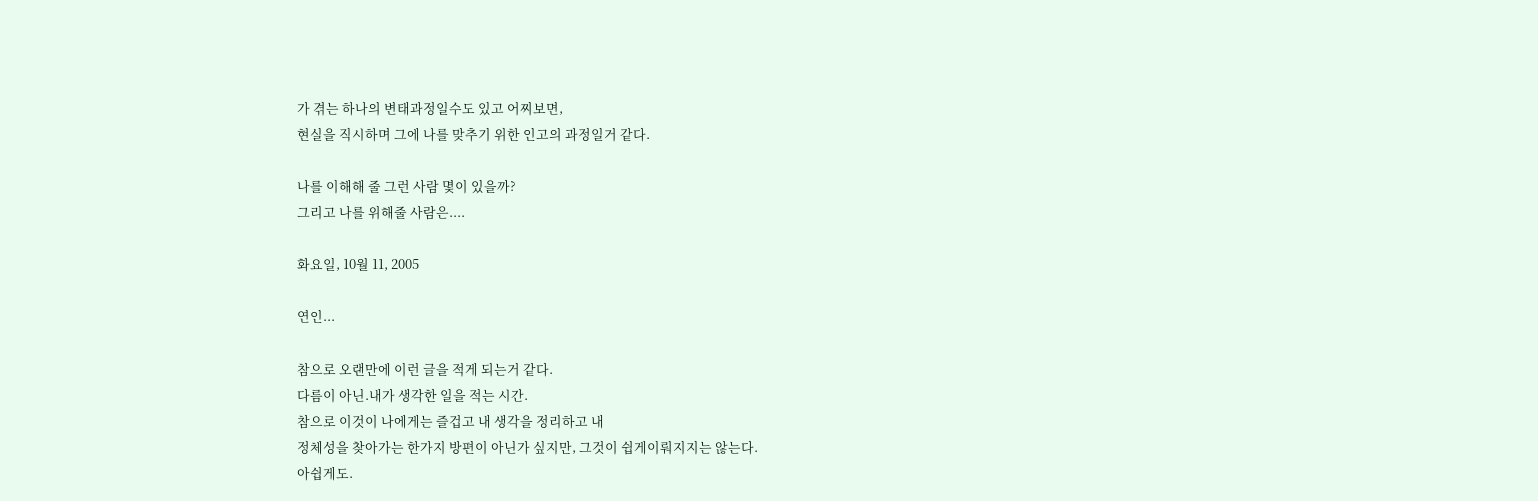가 겪는 하나의 변태과정일수도 있고 어찌보면,
현실을 직시하며 그에 나를 맞추기 위한 인고의 과정일거 같다.

나를 이해해 줄 그런 사람 몇이 있을까?
그리고 나를 위해줄 사람은....

화요일, 10월 11, 2005

연인...

참으로 오랜만에 이런 글을 적게 되는거 같다.
다름이 아닌.내가 생각한 일을 적는 시간.
참으로 이것이 나에게는 즐겁고 내 생각을 정리하고 내
정체성을 찾아가는 한가지 방편이 아닌가 싶지만, 그것이 쉽게이뤄지지는 않는다.
아쉽게도.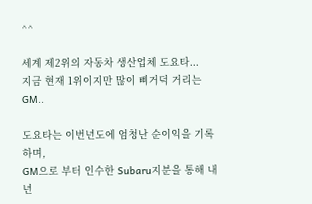^^

세계 제2위의 자동차 생산업체 도요타...
지금 현재 1위이지만 많이 삐거덕 거리는 GM..

도요타는 이번년도에 엄청난 순이익을 기록하며,
GM으로 부터 인수한 Subaru지분을 통해 내년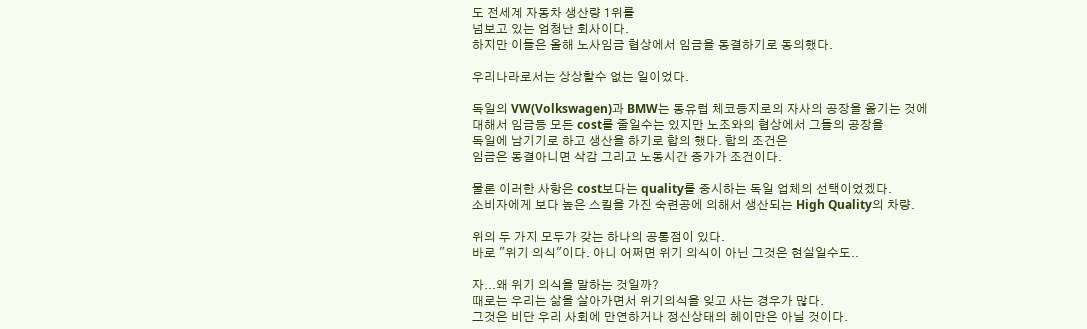도 전세계 자동차 생산량 1위를
넘보고 있는 엄청난 회사이다.
하지만 이들은 올해 노사임금 협상에서 임금을 동결하기로 동의했다.

우리나라로서는 상상할수 없는 일이었다.

독일의 VW(Volkswagen)과 BMW는 동유럽 체코등지로의 자사의 공장을 옮기는 것에
대해서 임금등 모든 cost를 줄일수는 있지만 노조와의 협상에서 그들의 공장을
독일에 남기기로 하고 생산을 하기로 합의 했다. 합의 조건은
임금은 동결아니면 삭감 그리고 노동시간 증가가 조건이다.

물론 이러한 사항은 cost보다는 quality를 중시하는 독일 업체의 선택이었겠다.
소비자에게 보다 높은 스킬을 가진 숙련공에 의해서 생산되는 High Quality의 차량.

위의 두 가지 모두가 갖는 하나의 공통점이 있다.
바로 "위기 의식"이다. 아니 어쩌면 위기 의식이 아닌 그것은 현실일수도..

자...왜 위기 의식을 말하는 것일까?
때로는 우리는 삶을 살아가면서 위기의식을 잊고 사는 경우가 많다.
그것은 비단 우리 사회에 만연하거나 정신상태의 헤이만은 아닐 것이다.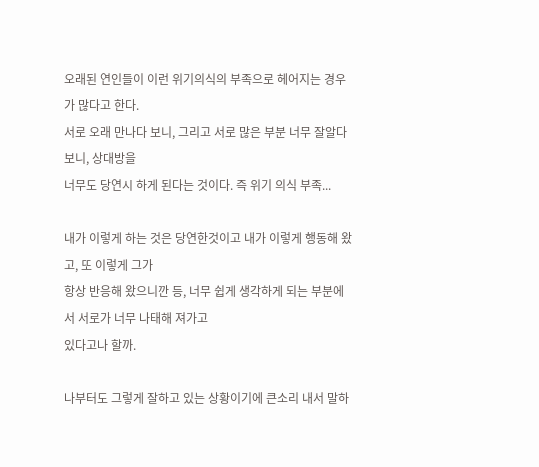오래된 연인들이 이런 위기의식의 부족으로 헤어지는 경우가 많다고 한다.
서로 오래 만나다 보니, 그리고 서로 많은 부분 너무 잘알다 보니, 상대방을
너무도 당연시 하게 된다는 것이다. 즉 위기 의식 부족...

내가 이렇게 하는 것은 당연한것이고 내가 이렇게 행동해 왔고, 또 이렇게 그가
항상 반응해 왔으니깐 등, 너무 쉽게 생각하게 되는 부분에서 서로가 너무 나태해 져가고
있다고나 할까.

나부터도 그렇게 잘하고 있는 상황이기에 큰소리 내서 말하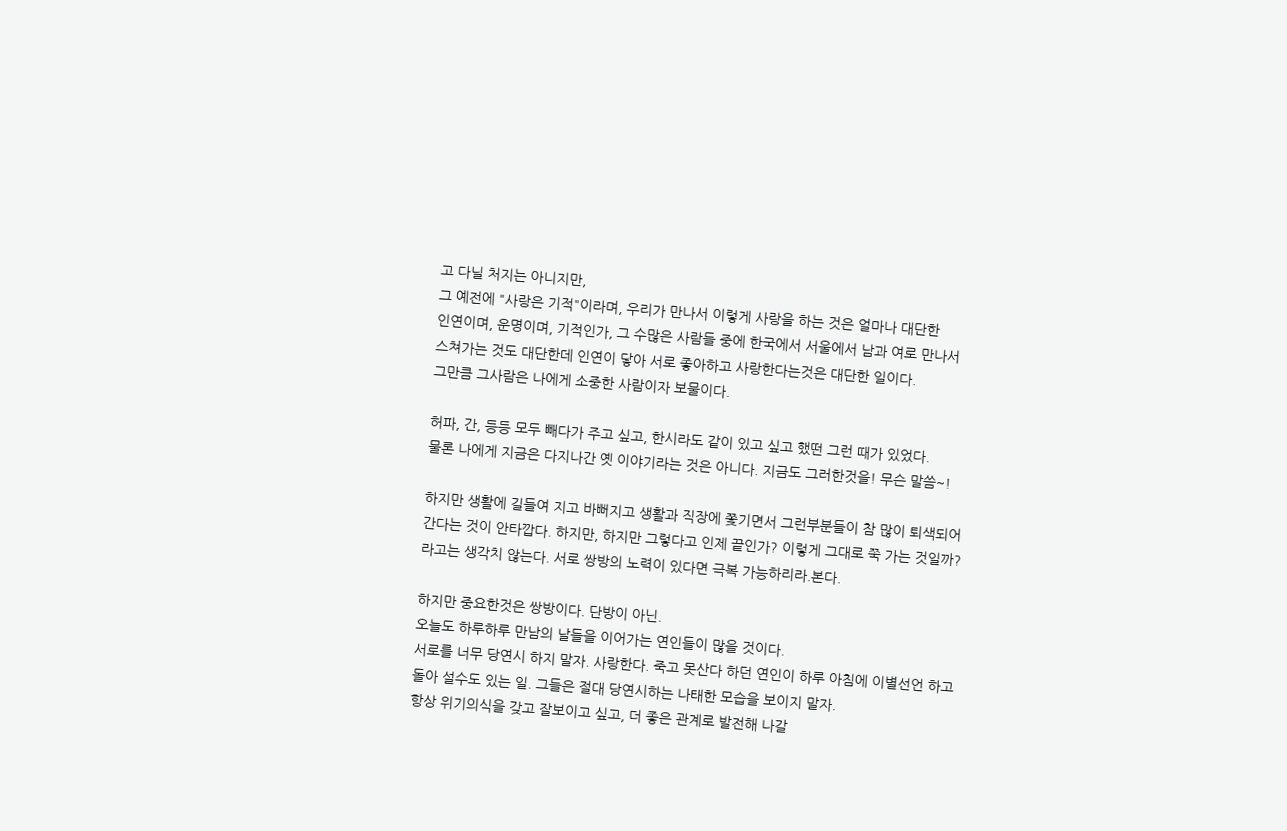고 다닐 처지는 아니지만,
그 예전에 "사랑은 기적"이라며, 우리가 만나서 이렇게 사랑을 하는 것은 얼마나 대단한
인연이며, 운명이며, 기적인가, 그 수많은 사람들 중에 한국에서 서울에서 남과 여로 만나서
스쳐가는 것도 대단한데 인연이 닿아 서로 좋아하고 사랑한다는것은 대단한 일이다.
그만큼 그사람은 나에게 소중한 사람이자 보물이다.

허파, 간, 등등 모두 빼다가 주고 싶고, 한시라도 같이 있고 싶고 했떤 그런 때가 있었다.
물론 나에게 지금은 다지나간 옛 이야기라는 것은 아니다. 지금도 그러한것을! 무슨 말씀~!

하지만 생활에 길들여 지고 바뻐지고 생활과 직장에 쫓기면서 그런부분들이 참 많이 퇴색되어
간다는 것이 안타깝다. 하지만, 하지만 그렇다고 인제 끝인가? 이렇게 그대로 쭉 가는 것일까?
라고는 생각치 않는다. 서로 쌍방의 노력이 있다면 극복 가능하리라.본다.

하지만 중요한것은 쌍방이다. 단방이 아닌.
오늘도 하루하루 만남의 날들을 이어가는 연인들이 많을 것이다.
서로를 너무 당연시 하지 말자. 사랑한다. 죽고 못산다 하던 연인이 하루 아침에 이별선언 하고
돌아 설수도 있는 일. 그들은 절대 당연시하는 나태한 모습을 보이지 말자.
항상 위기의식을 갖고 잘보이고 싶고, 더 좋은 관계로 발전해 나갈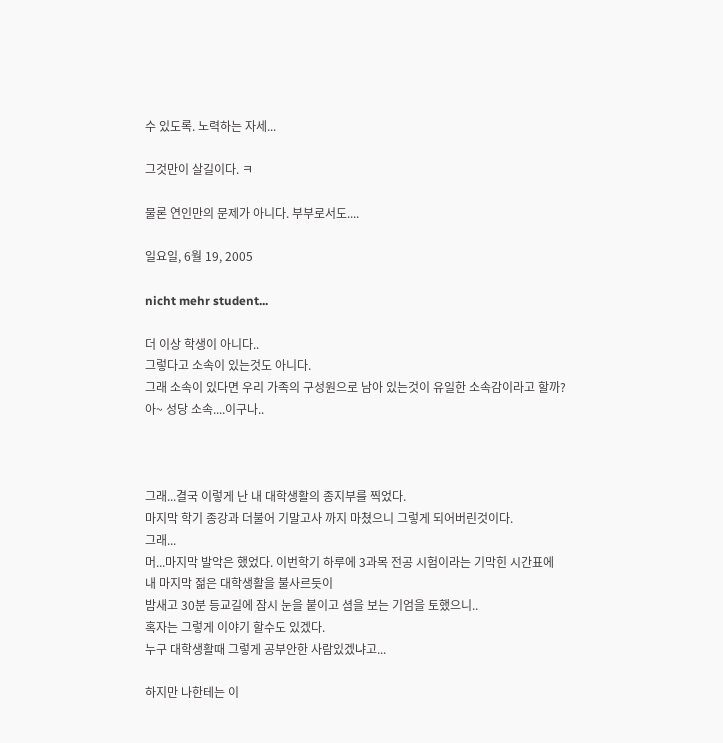수 있도록. 노력하는 자세...

그것만이 살길이다. ㅋ

물론 연인만의 문제가 아니다. 부부로서도....

일요일, 6월 19, 2005

nicht mehr student...

더 이상 학생이 아니다..
그렇다고 소속이 있는것도 아니다.
그래 소속이 있다면 우리 가족의 구성원으로 남아 있는것이 유일한 소속감이라고 할까?
아~ 성당 소속....이구나..



그래...결국 이렇게 난 내 대학생활의 종지부를 찍었다.
마지막 학기 종강과 더불어 기말고사 까지 마쳤으니 그렇게 되어버린것이다.
그래...
머...마지막 발악은 했었다. 이번학기 하루에 3과목 전공 시험이라는 기막힌 시간표에
내 마지막 젊은 대학생활을 불사르듯이
밤새고 30분 등교길에 잠시 눈을 붙이고 셤을 보는 기엄을 토했으니..
혹자는 그렇게 이야기 할수도 있겠다.
누구 대학생활때 그렇게 공부안한 사람있겠냐고...

하지만 나한테는 이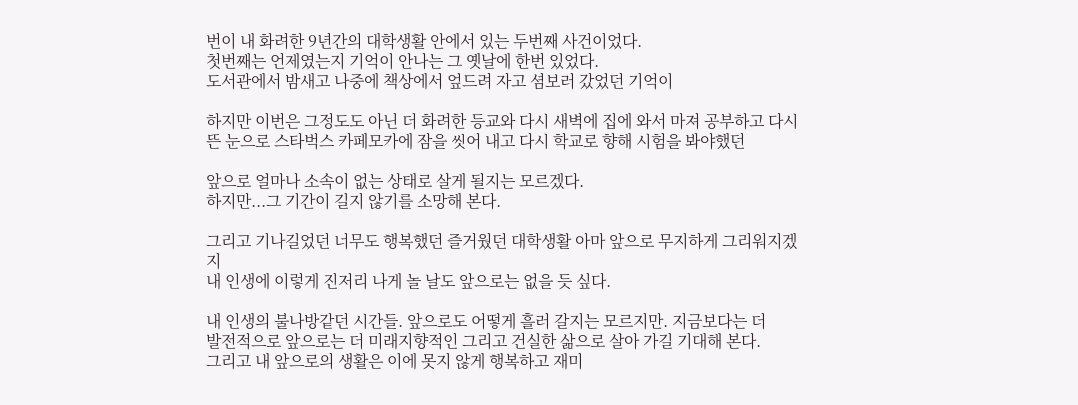번이 내 화려한 9년간의 대학생활 안에서 있는 두번째 사건이었다.
첫번째는 언제였는지 기억이 안나는 그 옛날에 한번 있었다.
도서관에서 밤새고 나중에 책상에서 엎드려 자고 셤보러 갔었던 기억이

하지만 이번은 그정도도 아닌 더 화려한 등교와 다시 새벽에 집에 와서 마져 공부하고 다시
뜬 눈으로 스타벅스 카페모카에 잠을 씻어 내고 다시 학교로 향해 시험을 봐야했던

앞으로 얼마나 소속이 없는 상태로 살게 될지는 모르겠다.
하지만...그 기간이 길지 않기를 소망해 본다.

그리고 기나길었던 너무도 행복했던 즐거웠던 대학생활 아마 앞으로 무지하게 그리워지겠지
내 인생에 이렇게 진저리 나게 놀 날도 앞으로는 없을 듯 싶다.

내 인생의 불나방같던 시간들. 앞으로도 어떻게 흘러 갈지는 모르지만. 지금보다는 더
발전적으로 앞으로는 더 미래지향적인 그리고 건실한 삶으로 살아 가길 기대해 본다.
그리고 내 앞으로의 생활은 이에 못지 않게 행복하고 재미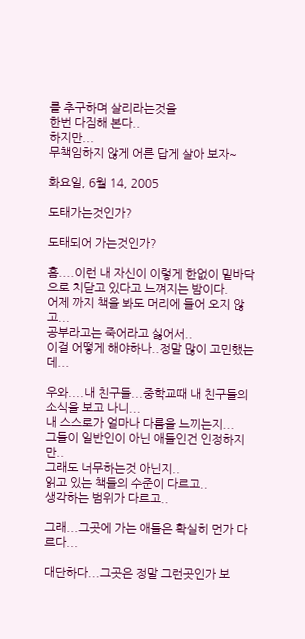를 추구하며 살리라는것을
한번 다짐해 본다..
하지만...
무책임하지 않게 어른 답게 살아 보자~

화요일, 6월 14, 2005

도태가는것인가?

도태되어 가는것인가?

흠....이런 내 자신이 이렇게 한없이 밑바닥으로 치닫고 있다고 느껴지는 밤이다.
어제 까지 책을 봐도 머리에 들어 오지 않고...
공부라고는 죽어라고 싫어서..
이걸 어떻게 해야하나..정말 많이 고민했는데...

우와....내 친구들...중학교때 내 친구들의 소식을 보고 나니...
내 스스로가 얼마나 다름을 느끼는지...
그들이 일반인이 아닌 애들인건 인정하지만..
그래도 너무하는것 아닌지..
읽고 있는 책들의 수준이 다르고..
생각하는 범위가 다르고..

그래...그곳에 가는 애들은 확실히 먼가 다르다...

대단하다...그곳은 정말 그런곳인가 보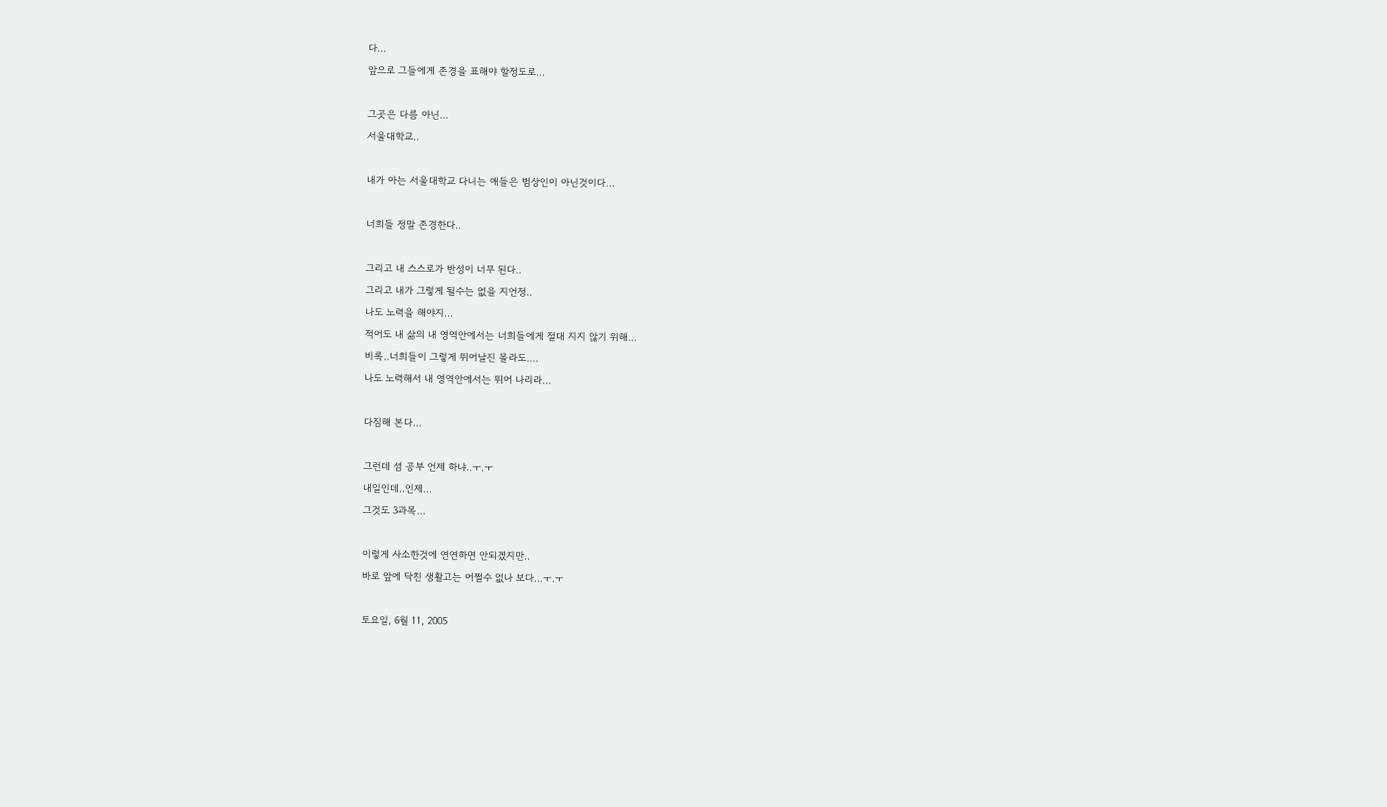다...
앞으로 그들에게 존경을 표해야 할정도로...

그곳은 다름 아닌...
서울대학교..

내가 아는 서울대학교 다니는 애들은 범상인이 아닌것이다...

너희들 정말 존경한다..

그리고 내 스스로가 반성이 너무 된다..
그리고 내가 그렇게 될수는 없을 지언정..
나도 노력을 해야지...
적어도 내 삶의 내 영역안에서는 너희들에게 절대 지지 않기 위해...
비록..너희들이 그렇게 뛰어날진 몰라도....
나도 노력해서 내 영역안에서는 뛰어 나리라...

다짐해 본다...

그런데 셤 공부 언제 하냐..ㅜ.ㅜ
내일인데..인제...
그것도 3과목...

이렇게 사소한것에 연연하면 안되겠지만..
바로 앞에 닥친 생활고는 어쩔수 없나 보다...ㅜ.ㅜ

토요일, 6월 11, 2005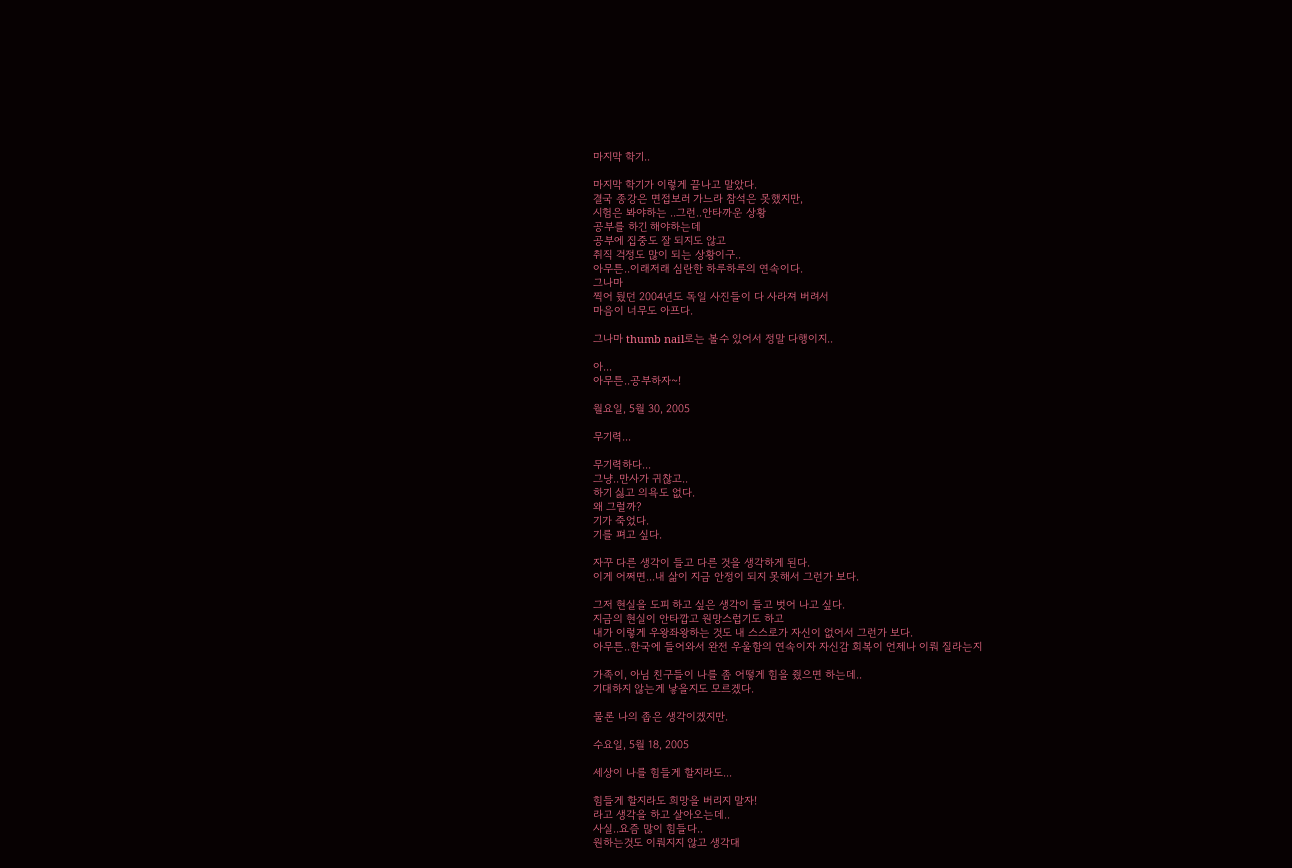마지막 학기..

마지막 학기가 이렇게 끝나고 말았다.
결국 종강은 면접보러 가느라 참석은 못했지만,
시험은 봐야하는 ..그런..안타까운 상황
공부를 하긴 해야하는데
공부에 집중도 잘 되지도 않고
취직 걱정도 많이 되는 상황이구..
아무튼..이래저래 심란한 하루하루의 연속이다.
그나마
찍어 뒀던 2004년도 독일 사진들이 다 사라져 버려서
마음이 너무도 아프다.

그나마 thumb nail로는 볼수 있어서 정말 다행이지..

아...
아무튼..공부하자~!

월요일, 5월 30, 2005

무기력...

무기력하다...
그냥..만사가 귀찮고..
하기 싫고 의욕도 없다.
왜 그럴까?
기가 죽었다.
기를 펴고 싶다.

자꾸 다른 생각이 들고 다른 것을 생각하게 된다.
이게 어쩌면...내 삶이 지금 안정이 되지 못해서 그런가 보다.

그저 현실을 도피 하고 싶은 생각이 들고 벗어 나고 싶다.
지금의 현실이 안타깝고 원망스럽기도 하고
내가 이렇게 우왕좌왕하는 것도 내 스스로가 자신이 없어서 그런가 보다.
아무튼..한국에 들어와서 완전 우울함의 연속이자 자신감 회복이 언제나 이뤄 질라는지

가족이, 아님 친구들이 나를 좀 어떻게 힘을 줬으면 하는데..
기대하지 않는게 낳을지도 모르겠다.

물론 나의 좁은 생각이겠지만.

수요일, 5월 18, 2005

세상이 나를 힘들게 할지라도...

힘들게 할지라도 희망을 버리지 말자!
라고 생각을 하고 살아오는데..
사실..요즘 많이 힘들다..
원하는것도 이뤄지지 않고 생각대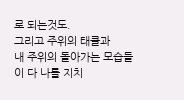로 되는것도.
그리고 주위의 태클과
내 주위의 돌아가는 모습들이 다 나를 지치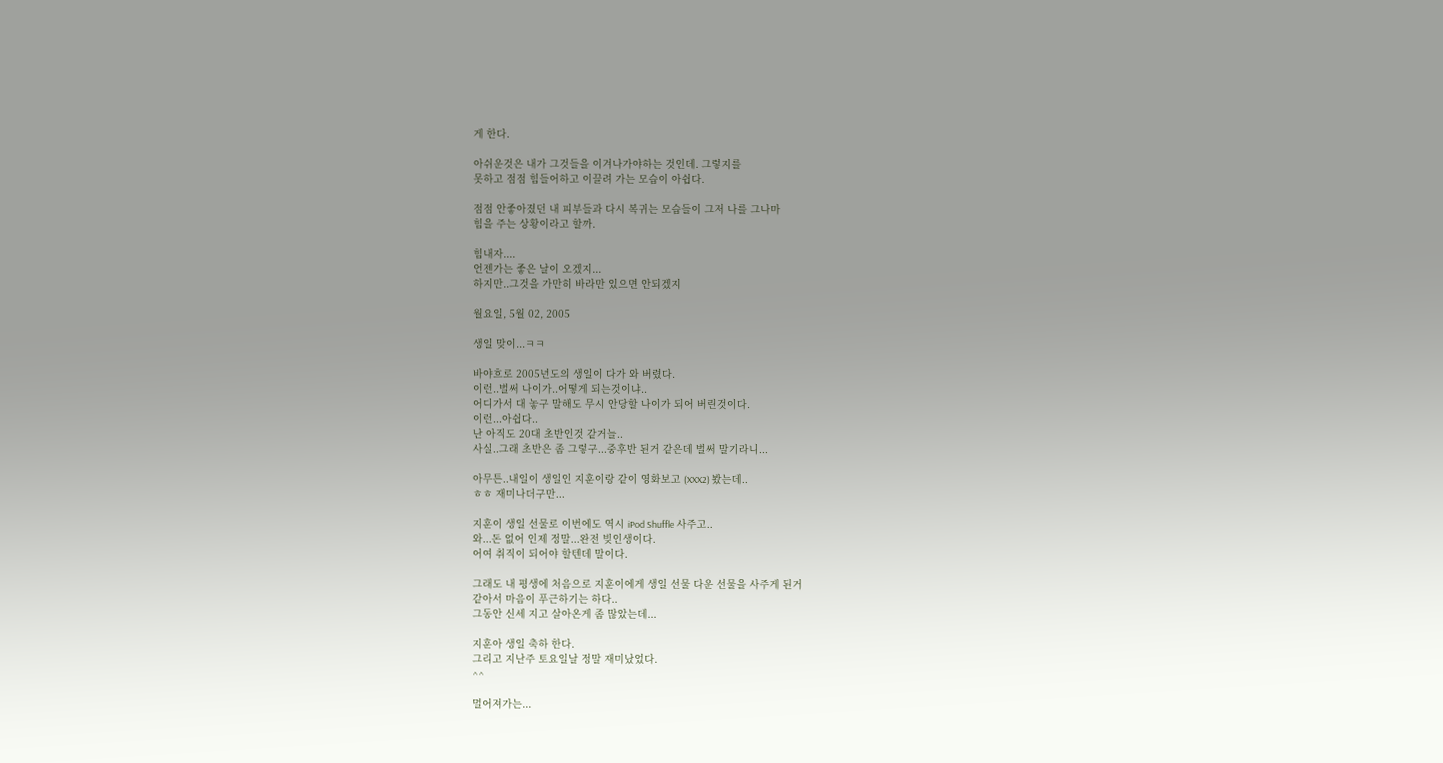게 한다.

아쉬운것은 내가 그것들을 이겨나가야하는 것인데. 그렇지를
못하고 점점 힘들어하고 이끌려 가는 모습이 아쉽다.

점점 안좋아졌던 내 피부들과 다시 복귀는 모습들이 그저 나를 그나마
힘을 주는 상황이라고 할까.

힘내자....
언젠가는 좋은 날이 오겠지...
하지만..그것을 가만히 바라만 있으면 안되겠지

월요일, 5월 02, 2005

생일 맞이...ㅋㅋ

바야흐로 2005년도의 생일이 다가 와 버렸다.
이런..벌써 나이가..어떻게 되는것이냐..
어디가서 대 놓구 말해도 무시 안당할 나이가 되어 버린것이다.
이런...아쉽다..
난 아직도 20대 초반인것 같거늘..
사실..그래 초반은 좀 그렇구...중후반 된거 같은데 벌써 말기라니...

아무튼..내일이 생일인 지훈이랑 같이 영화보고 (XXX2) 봤는데..
ㅎㅎ 재미나더구만...

지훈이 생일 선물로 이번에도 역시 iPod Shuffle 사주고..
와...돈 없어 인제 정말...완전 빚인생이다.
어여 취직이 되어야 할텐데 말이다.

그래도 내 평생에 처음으로 지훈이에게 생일 선물 다운 선물을 사주게 된거
같아서 마음이 푸근하기는 하다..
그동안 신세 지고 살아온게 좀 많았는데...

지훈아 생일 축하 한다.
그리고 지난주 토요일날 정말 재미났었다.
^^

멀어져가는...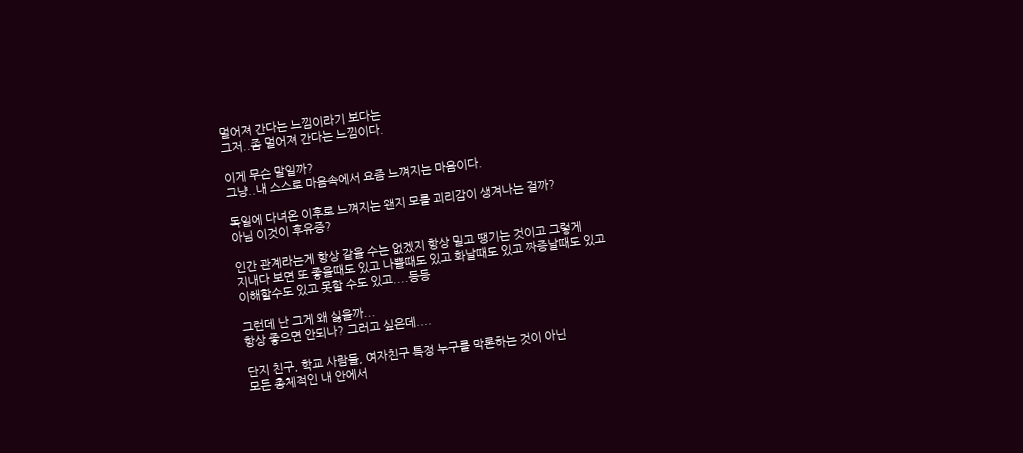멀어져 간다는 느낌이라기 보다는
그저..좀 멀어져 간다는 느낌이다.

이게 무슨 말일까?
그냥..내 스스로 마음속에서 요즘 느껴지는 마음이다.

독일에 다녀온 이후로 느껴지는 왠지 모를 괴리감이 생겨나는 걸까?
아님 이것이 후유증?

인간 관계라는게 항상 같을 수는 없겠지 항상 밀고 땡기는 것이고 그렇게
지내다 보면 또 좋을때도 있고 나쁠때도 있고 화날때도 있고 짜증날때도 있고
이해할수도 있고 못할 수도 있고....등등

그런데 난 그게 왜 싫을까...
항상 좋으면 안되나? 그러고 싶은데....

단지 친구, 학교 사람들, 여자친구 특정 누구를 막론하는 것이 아닌
모든 총체적인 내 안에서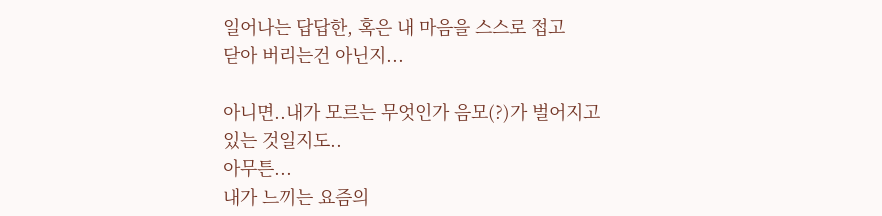일어나는 답답한, 혹은 내 마음을 스스로 접고
닫아 버리는건 아닌지...

아니면..내가 모르는 무엇인가 음모(?)가 벌어지고 있는 것일지도..
아무튼...
내가 느끼는 요즘의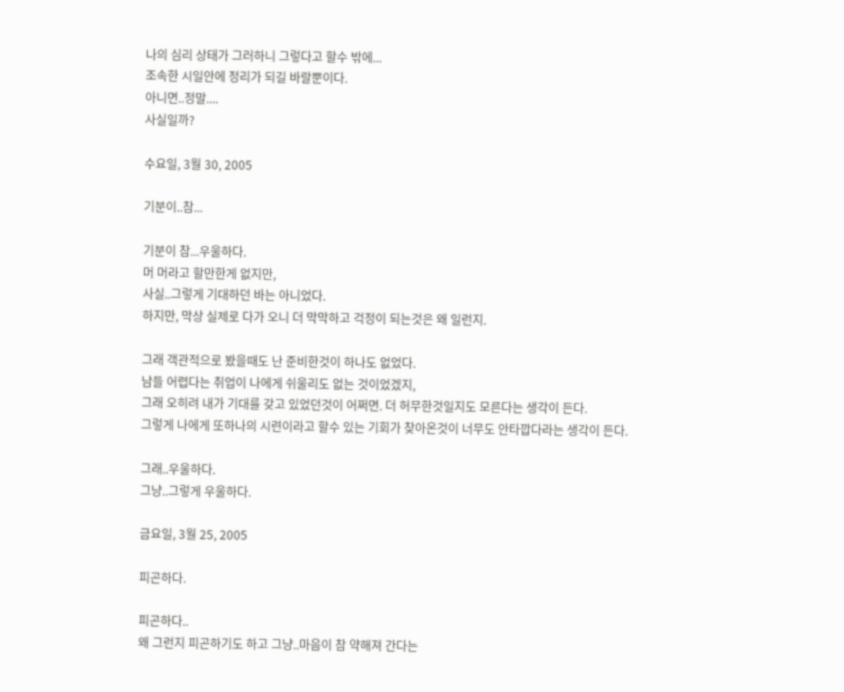나의 심리 상태가 그러하니 그렇다고 할수 밖에...
조속한 시일안에 정리가 되길 바랄뿐이다.
아니면..정말....
사실일까?

수요일, 3월 30, 2005

기분이..참...

기분이 참...우울하다.
머 머라고 할만한게 없지만,
사실..그렇게 기대하던 바는 아니었다.
하지만, 막상 실제로 다가 오니 더 막막하고 걱정이 되는것은 왜 일런지.

그래 객관적으로 봤을때도 난 준비한것이 하나도 없었다.
남들 어렵다는 취업이 나에게 쉬울리도 없는 것이었겠지,
그래 오히려 내가 기대를 갖고 있었던것이 어쩌면. 더 허무한것일지도 모른다는 생각이 든다.
그렇게 나에게 또하나의 시련이라고 할수 있는 기회가 찾아온것이 너무도 안타깝다라는 생각이 든다.

그래..우울하다.
그냥..그렇게 우울하다.

금요일, 3월 25, 2005

피곤하다.

피곤하다..
왜 그런지 피곤하기도 하고 그냥..마음이 참 약해져 간다는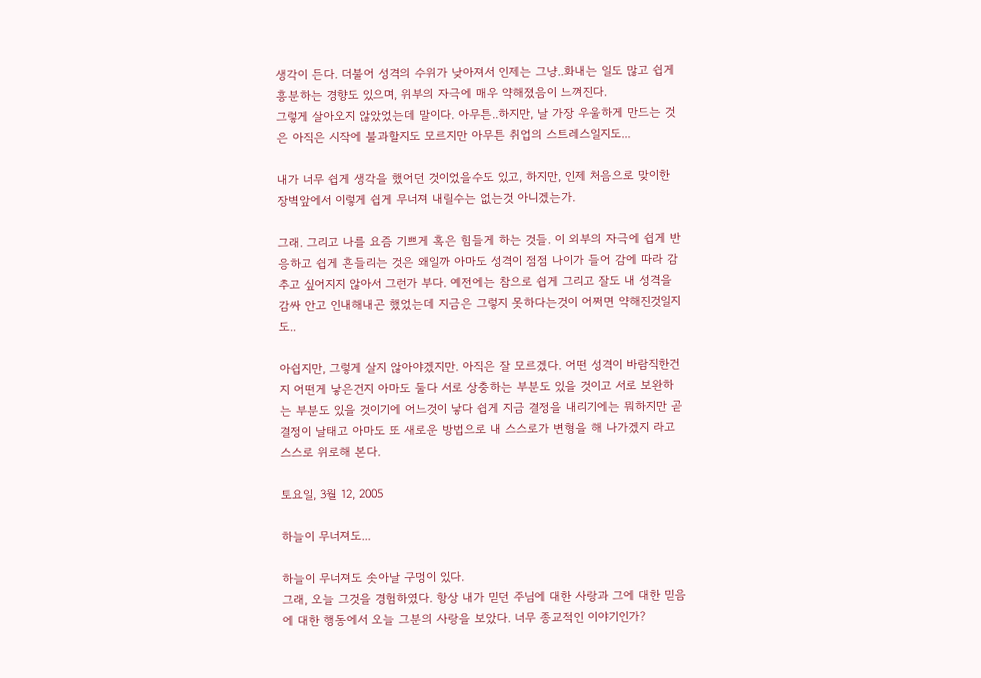생각이 든다. 더불어 성격의 수위가 낮아져서 인제는 그냥..화내는 일도 많고 쉽게 흥분하는 경향도 있으며, 위부의 자극에 매우 약해졌음이 느껴진다.
그렇게 살아오지 않았었는데 말이다. 아무튼..하지만, 날 가장 우울하게 만드는 것은 아직은 시작에 불과할지도 모르지만 아무튼 취업의 스트레스일지도...

내가 너무 쉽게 생각을 했어던 것이었을수도 있고, 하지만, 인제 처음으로 맞이한 장벽앞에서 이렇게 쉽게 무너져 내릴수는 없는것 아니겠는가.

그래. 그리고 나를 요즘 기쁘게 혹은 힘들게 하는 것들. 이 외부의 자극에 쉽게 반응하고 쉽게 흔들리는 것은 왜일까 아마도 성격이 점점 나이가 들어 감에 따라 감추고 싶어지지 않아서 그런가 부다. 예전에는 참으로 쉽게 그리고 잘도 내 성격을 감싸 안고 인내해내곤 했었는데 지금은 그렇지 못하다는것이 어쩌면 약해진것일지도..

아쉽지만, 그렇게 살지 않아야겠지만. 아직은 잘 모르겠다. 어떤 성격이 바람직한건지 어떤게 낳은건지 아마도 둘다 서로 상충하는 부분도 있을 것이고 서로 보완하는 부분도 있을 것이기에 어느것이 낳다 쉽게 지금 결정을 내리기에는 뭐하지만 곧 결정이 날태고 아마도 또 새로운 방법으로 내 스스로가 변형을 해 나가겠지 라고 스스로 위로해 본다.

토요일, 3월 12, 2005

하늘이 무너져도...

하늘이 무너져도 솟아날 구멍이 있다.
그래, 오늘 그것을 경험하였다. 항상 내가 믿던 주님에 대한 사랑과 그에 대한 믿음에 대한 행동에서 오늘 그분의 사랑을 보았다. 너무 종교적인 이야기인가?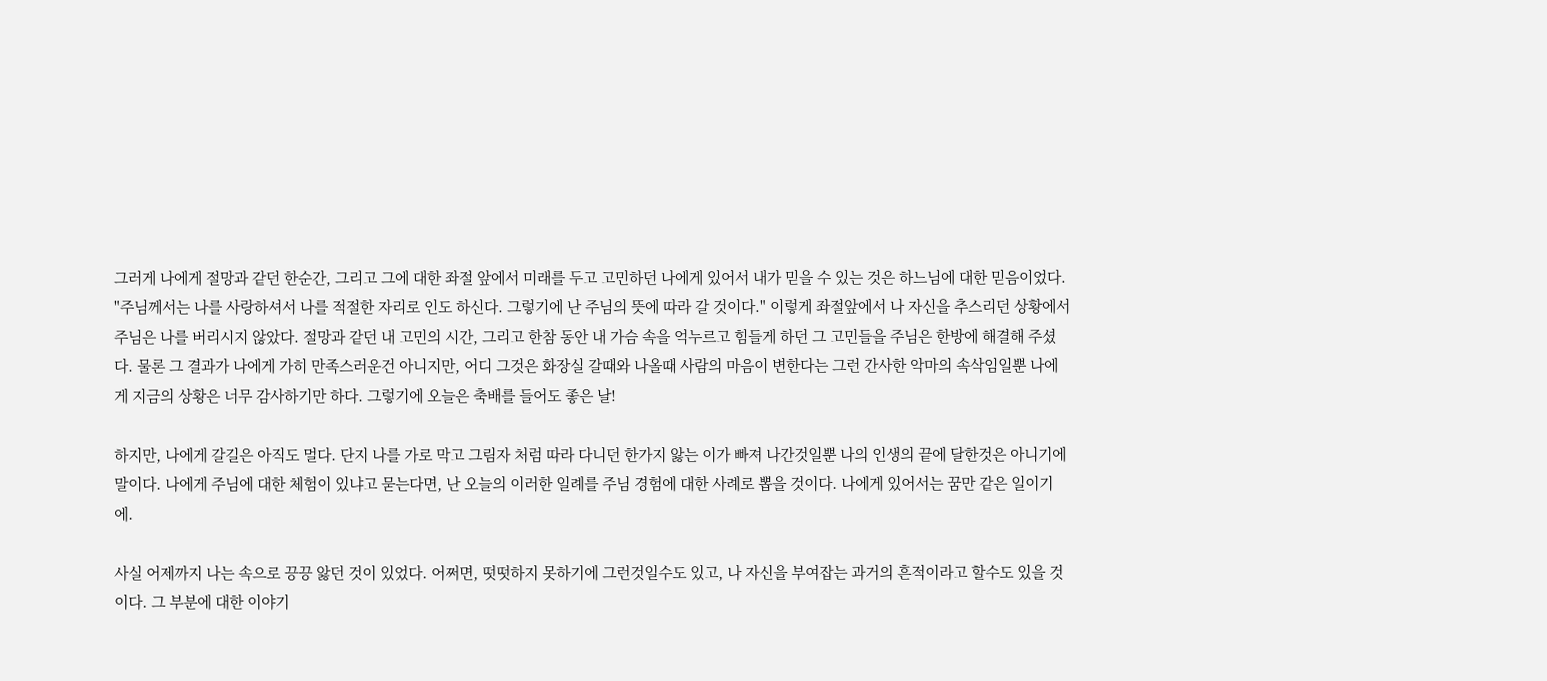그러게 나에게 절망과 같던 한순간, 그리고 그에 대한 좌절 앞에서 미래를 두고 고민하던 나에게 있어서 내가 믿을 수 있는 것은 하느님에 대한 믿음이었다. "주님께서는 나를 사랑하셔서 나를 적절한 자리로 인도 하신다. 그렇기에 난 주님의 뜻에 따라 갈 것이다." 이렇게 좌절앞에서 나 자신을 추스리던 상황에서 주님은 나를 버리시지 않았다. 절망과 같던 내 고민의 시간, 그리고 한참 동안 내 가슴 속을 억누르고 힘들게 하던 그 고민들을 주님은 한방에 해결해 주셨다. 물론 그 결과가 나에게 가히 만족스러운건 아니지만, 어디 그것은 화장실 갈때와 나올때 사람의 마음이 변한다는 그런 간사한 악마의 속삭임일뿐 나에게 지금의 상황은 너무 감사하기만 하다. 그렇기에 오늘은 축배를 들어도 좋은 날!

하지만, 나에게 갈길은 아직도 멀다. 단지 나를 가로 막고 그림자 처럼 따라 다니던 한가지 앓는 이가 빠져 나간것일뿐 나의 인생의 끝에 달한것은 아니기에 말이다. 나에게 주님에 대한 체험이 있냐고 묻는다면, 난 오늘의 이러한 일례를 주님 경험에 대한 사례로 뽑을 것이다. 나에게 있어서는 꿈만 같은 일이기에.

사실 어제까지 나는 속으로 끙끙 앓던 것이 있었다. 어쩌면, 떳떳하지 못하기에 그런것일수도 있고, 나 자신을 부여잡는 과거의 흔적이라고 할수도 있을 것이다. 그 부분에 대한 이야기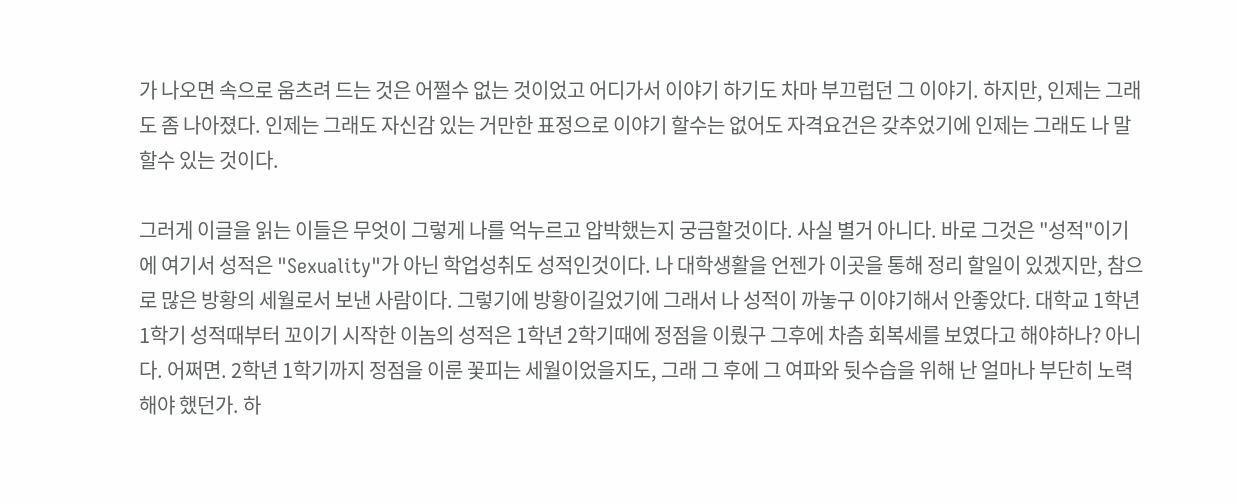가 나오면 속으로 움츠려 드는 것은 어쩔수 없는 것이었고 어디가서 이야기 하기도 차마 부끄럽던 그 이야기. 하지만, 인제는 그래도 좀 나아졌다. 인제는 그래도 자신감 있는 거만한 표정으로 이야기 할수는 없어도 자격요건은 갖추었기에 인제는 그래도 나 말할수 있는 것이다.

그러게 이글을 읽는 이들은 무엇이 그렇게 나를 억누르고 압박했는지 궁금할것이다. 사실 별거 아니다. 바로 그것은 "성적"이기에 여기서 성적은 "Sexuality"가 아닌 학업성취도 성적인것이다. 나 대학생활을 언젠가 이곳을 통해 정리 할일이 있겠지만, 참으로 많은 방황의 세월로서 보낸 사람이다. 그렇기에 방황이길었기에 그래서 나 성적이 까놓구 이야기해서 안좋았다. 대학교 1학년 1학기 성적때부터 꼬이기 시작한 이놈의 성적은 1학년 2학기때에 정점을 이뤘구 그후에 차츰 회복세를 보였다고 해야하나? 아니다. 어쩌면. 2학년 1학기까지 정점을 이룬 꽃피는 세월이었을지도, 그래 그 후에 그 여파와 뒷수습을 위해 난 얼마나 부단히 노력해야 했던가. 하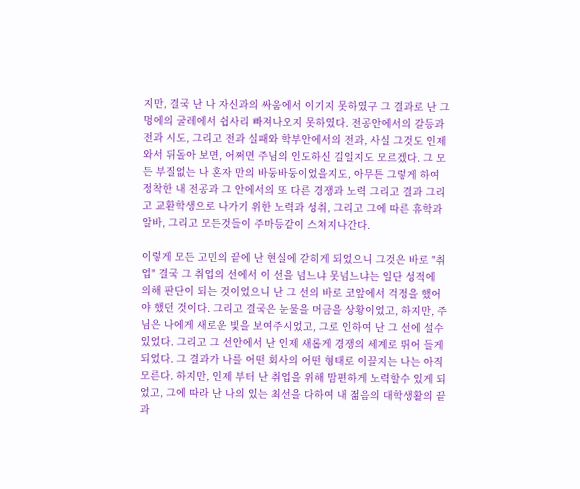지만, 결국 난 나 자신과의 싸움에서 이기지 못하였구 그 결과로 난 그 멍에의 굴레에서 쉽사리 빠져나오지 못하였다. 전공안에서의 갈등과 전과 시도, 그리고 전과 실패와 학부안에서의 전과, 사실 그것도 인제와서 뒤돌아 보면, 어쩌면 주님의 인도하신 길일지도 모르겠다. 그 모든 부질없는 나 혼자 만의 바둥바둥이었을지도, 아무튼 그렇게 하여 정착한 내 전공과 그 안에서의 또 다른 경쟁과 노력 그리고 결과 그리고 교환학생으로 나가기 위한 노력과 성취, 그리고 그에 따른 휴학과 알바, 그리고 모든것들이 주마등같이 스쳐지나간다.

이렇게 모든 고민의 끝에 난 현실에 갇히게 되었으니 그것은 바로 "취업" 결국 그 취업의 선에서 이 선을 넘느냐 못넘느냐는 일단 성적에 의해 판단이 되는 것이었으니 난 그 선의 바로 코앞에서 걱정을 했어야 했던 것이다. 그리고 결국은 눈물을 머금을 상황이었고, 하지만, 주님은 나에게 새로운 빛을 보여주시었고, 그로 인하여 난 그 선에 설수 있었다. 그리고 그 선안에서 난 인제 새롭게 경쟁의 세계로 뛰어 들게 되었다. 그 결과가 나를 어떤 회사의 어떤 형태로 이끌지는 나는 아직 모른다. 하지만, 인제 부터 난 취업을 위해 맘편하게 노력할수 있게 되었고, 그에 따라 난 나의 있는 최선을 다하여 내 젊음의 대학생활의 끝과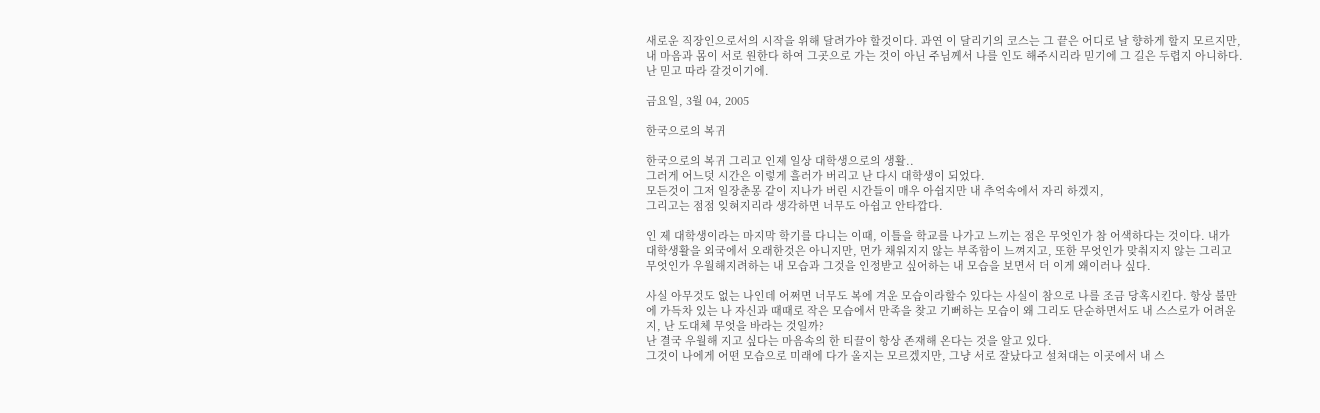새로운 직장인으로서의 시작을 위해 달려가야 할것이다. 과연 이 달리기의 코스는 그 끝은 어디로 날 향하게 할지 모르지만, 내 마음과 몸이 서로 원한다 하여 그곳으로 가는 것이 아닌 주님께서 나를 인도 해주시리라 믿기에 그 길은 두렵지 아니하다. 난 믿고 따라 갈것이기에.

금요일, 3월 04, 2005

한국으로의 복귀

한국으로의 복귀 그리고 인제 일상 대학생으로의 생활..
그러게 어느덧 시간은 이렇게 흘러가 버리고 난 다시 대학생이 되었다.
모든것이 그저 일장춘몽 같이 지나가 버린 시간들이 매우 아쉽지만 내 추억속에서 자리 하겠지,
그리고는 점점 잊혀지리라 생각하면 너무도 아쉽고 안타깝다.

인 제 대학생이라는 마지막 학기를 다니는 이때, 이틀을 학교를 나가고 느끼는 점은 무엇인가 참 어색하다는 것이다. 내가 대학생활을 외국에서 오래한것은 아니지만, 먼가 채워지지 않는 부족함이 느껴지고, 또한 무엇인가 맞춰지지 않는 그리고 무엇인가 우월해지려하는 내 모습과 그것을 인정받고 싶어하는 내 모습을 보면서 더 이게 왜이러나 싶다.

사실 아무것도 없는 나인데 어쩌면 너무도 복에 겨운 모습이라할수 있다는 사실이 참으로 나를 조금 당혹시킨다. 항상 불만에 가득차 있는 나 자신과 때때로 작은 모습에서 만족을 찾고 기뻐하는 모습이 왜 그리도 단순하면서도 내 스스로가 어려운지, 난 도대체 무엇을 바라는 것일까?
난 결국 우월해 지고 싶다는 마음속의 한 티끌이 항상 존재해 온다는 것을 알고 있다.
그것이 나에게 어떤 모습으로 미래에 다가 올지는 모르겠지만, 그냥 서로 잘났다고 설쳐대는 이곳에서 내 스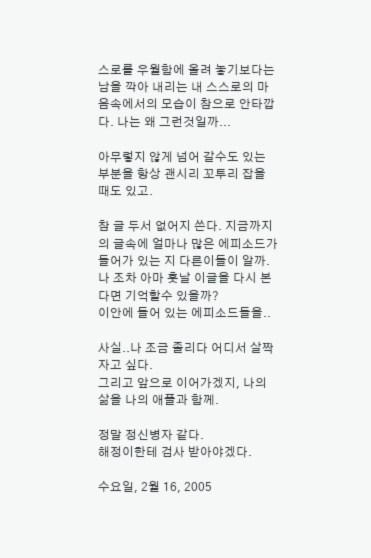스로를 우월함에 올려 놓기보다는 남을 깍아 내리는 내 스스로의 마음속에서의 모습이 참으로 안타깝다. 나는 왜 그런것일까...

아무렇지 않게 넘어 갈수도 있는 부분을 항상 괜시리 꼬투리 잡을 때도 있고.

참 글 두서 없어지 쓴다. 지금까지의 글속에 얼마나 많은 에피소드가 들어가 있는 지 다른이들이 알까.
나 조차 아마 훗날 이글을 다시 본다면 기억할수 있을까?
이안에 들어 있는 에피소드들을..

사실..나 조금 졸리다 어디서 살짝 자고 싶다.
그리고 앞으로 이어가겠지, 나의 삶을 나의 애플과 함께.

정말 정신병자 같다.
해정이한테 검사 받아야겠다.

수요일, 2월 16, 2005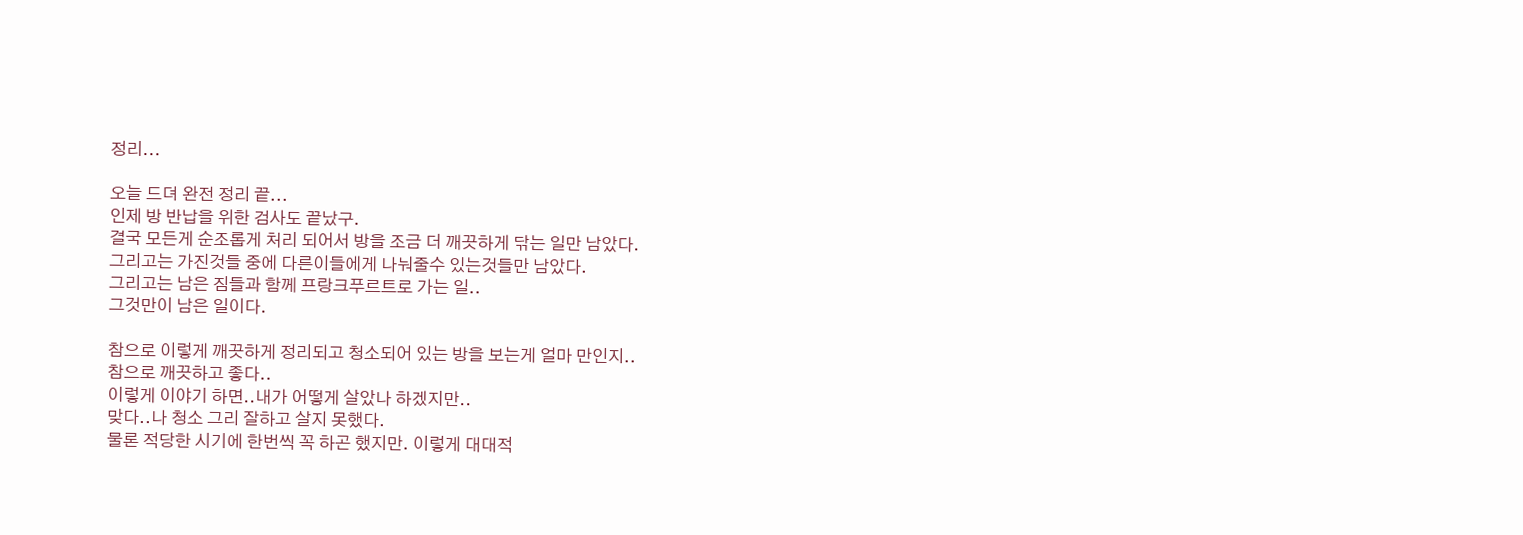정리...

오늘 드뎌 완전 정리 끝...
인제 방 반납을 위한 검사도 끝났구.
결국 모든게 순조롭게 처리 되어서 방을 조금 더 깨끗하게 닦는 일만 남았다.
그리고는 가진것들 중에 다른이들에게 나눠줄수 있는것들만 남았다.
그리고는 남은 짐들과 함께 프랑크푸르트로 가는 일..
그것만이 남은 일이다.

참으로 이렇게 깨끗하게 정리되고 청소되어 있는 방을 보는게 얼마 만인지..
참으로 깨끗하고 좋다..
이렇게 이야기 하면..내가 어떻게 살았나 하겠지만..
맞다..나 청소 그리 잘하고 살지 못했다.
물론 적당한 시기에 한번씩 꼭 하곤 했지만. 이렇게 대대적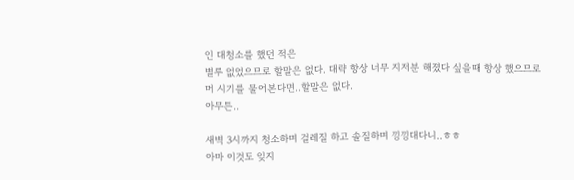인 대청소를 했던 적은
별루 없었으므로 할말은 없다. 대략 항상 너무 지저분 해졌다 싶을때 항상 했으므로
머 시기를 물어본다면..할말은 없다.
아무튼..

새벽 3시까지 청소하며 걸레질 하고 솔질하며 낑낑대다니..ㅎㅎ
아마 이것도 잊지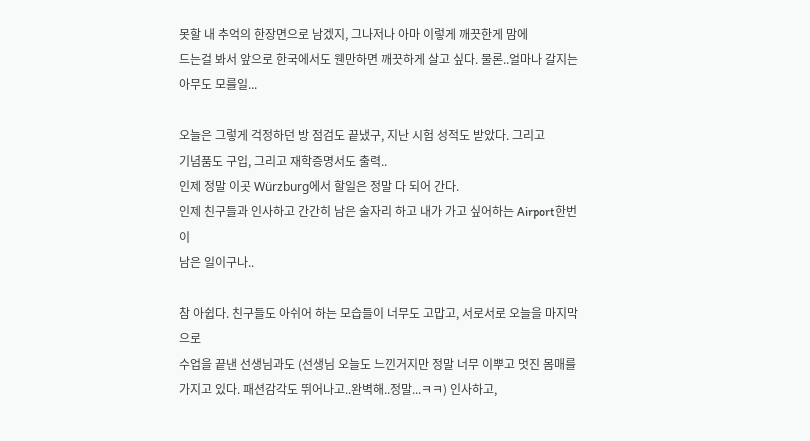못할 내 추억의 한장면으로 남겠지, 그나저나 아마 이렇게 깨끗한게 맘에
드는걸 봐서 앞으로 한국에서도 웬만하면 깨끗하게 살고 싶다. 물론..얼마나 갈지는
아무도 모를일...

오늘은 그렇게 걱정하던 방 점검도 끝냈구, 지난 시험 성적도 받았다. 그리고
기념품도 구입, 그리고 재학증명서도 출력..
인제 정말 이곳 Würzburg에서 할일은 정말 다 되어 간다.
인제 친구들과 인사하고 간간히 남은 술자리 하고 내가 가고 싶어하는 Airport한번이
남은 일이구나..

참 아쉽다. 친구들도 아쉬어 하는 모습들이 너무도 고맙고, 서로서로 오늘을 마지막으로
수업을 끝낸 선생님과도 (선생님 오늘도 느낀거지만 정말 너무 이뿌고 멋진 몸매를 가지고 있다. 패션감각도 뛰어나고..완벽해..정말...ㅋㅋ) 인사하고,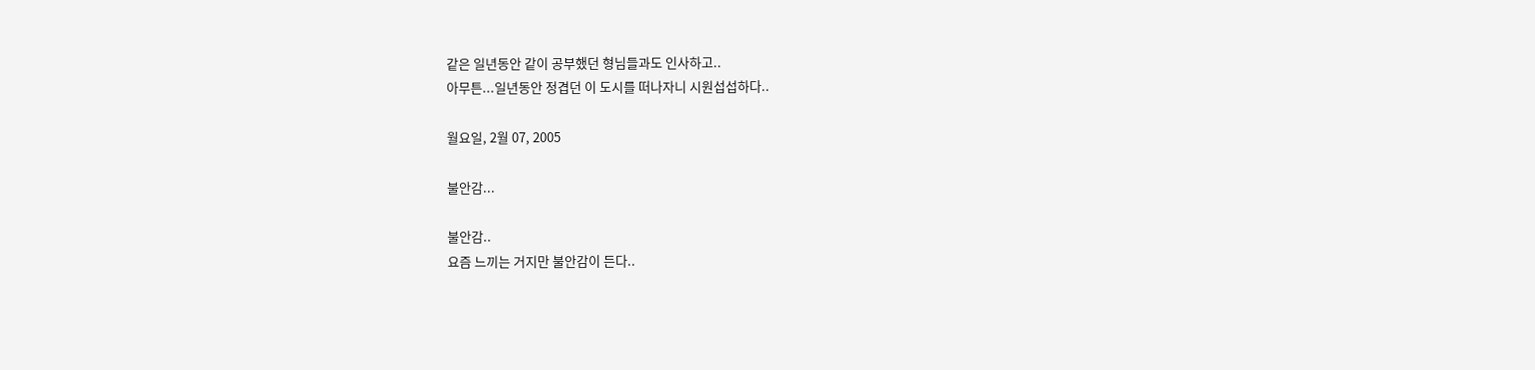같은 일년동안 같이 공부했던 형님들과도 인사하고..
아무튼...일년동안 정겹던 이 도시를 떠나자니 시원섭섭하다..

월요일, 2월 07, 2005

불안감...

불안감..
요즘 느끼는 거지만 불안감이 든다..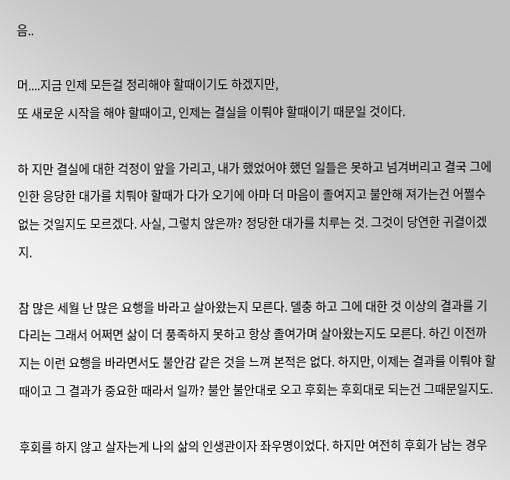음..

머....지금 인제 모든걸 정리해야 할때이기도 하겠지만,
또 새로운 시작을 해야 할때이고, 인제는 결실을 이뤄야 할때이기 때문일 것이다.

하 지만 결실에 대한 걱정이 앞을 가리고, 내가 했었어야 했던 일들은 못하고 넘겨버리고 결국 그에 인한 응당한 대가를 치뤄야 할때가 다가 오기에 아마 더 마음이 졸여지고 불안해 져가는건 어쩔수 없는 것일지도 모르겠다. 사실, 그렇치 않은까? 정당한 대가를 치루는 것. 그것이 당연한 귀결이겠지.

참 많은 세월 난 많은 요행을 바라고 살아왔는지 모른다. 델충 하고 그에 대한 것 이상의 결과를 기다리는 그래서 어쩌면 삶이 더 풍족하지 못하고 항상 졸여가며 살아왔는지도 모른다. 하긴 이전까지는 이런 요행을 바라면서도 불안감 같은 것을 느껴 본적은 없다. 하지만, 이제는 결과를 이뤄야 할때이고 그 결과가 중요한 때라서 일까? 불안 불안대로 오고 후회는 후회대로 되는건 그때문일지도.

후회를 하지 않고 살자는게 나의 삶의 인생관이자 좌우명이었다. 하지만 여전히 후회가 남는 경우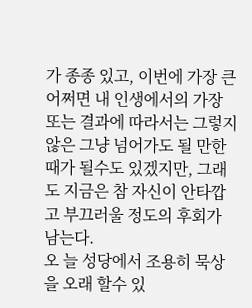가 종종 있고, 이번에 가장 큰 어쩌면 내 인생에서의 가장 또는 결과에 따라서는 그렇지 않은 그냥 넘어가도 될 만한 때가 될수도 있겠지만, 그래도 지금은 참 자신이 안타깝고 부끄러울 정도의 후회가 남는다.
오 늘 성당에서 조용히 묵상을 오래 할수 있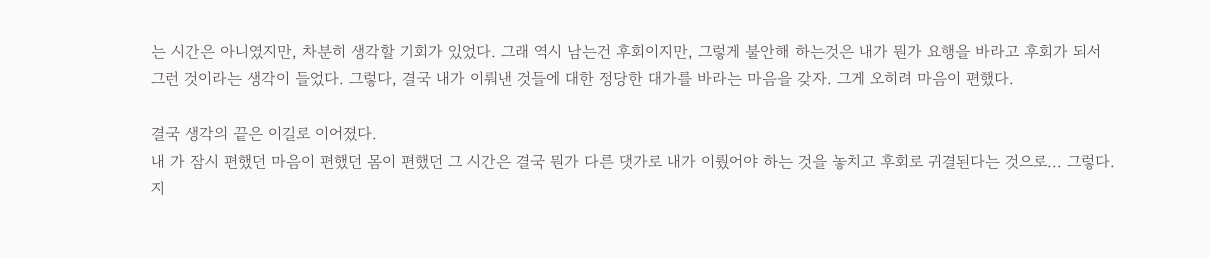는 시간은 아니였지만, 차분히 생각할 기회가 있었다. 그래 역시 남는건 후회이지만, 그렇게 불안해 하는것은 내가 뭔가 요행을 바라고 후회가 되서 그런 것이라는 생각이 들었다. 그렇다, 결국 내가 이뤄낸 것들에 대한 정당한 대가를 바라는 마음을 갖자. 그게 오히려 마음이 편했다.

결국 생각의 끝은 이길로 이어졌다.
내 가 잠시 편했던 마음이 편했던 몸이 편했던 그 시간은 결국 뭔가 다른 댓가로 내가 이뤘어야 하는 것을 놓치고 후회로 귀결된다는 것으로... 그렇다. 지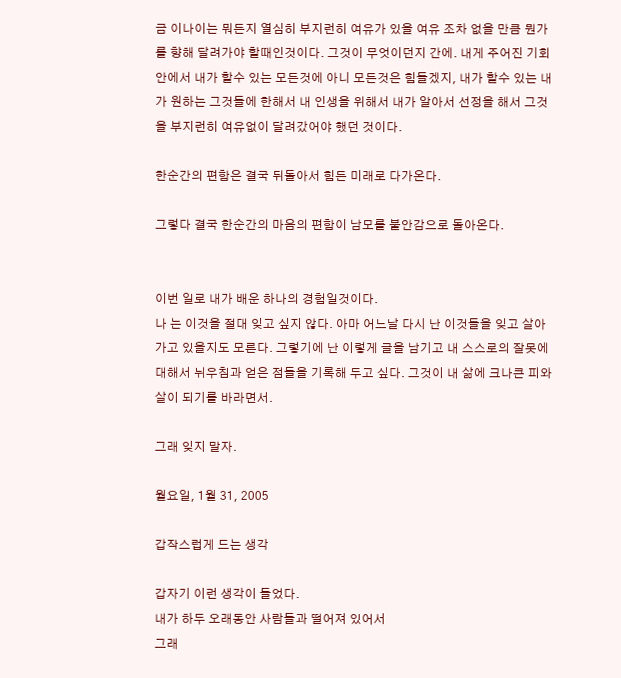금 이나이는 뭐든지 열심히 부지런히 여유가 있을 여유 조차 없을 만큼 뭔가를 향해 달려가야 할때인것이다. 그것이 무엇이던지 간에. 내게 주어진 기회안에서 내가 할수 있는 모든것에 아니 모든것은 힘들겠지, 내가 할수 있는 내가 원하는 그것들에 한해서 내 인생을 위해서 내가 알아서 선정을 해서 그것을 부지런히 여유없이 달려갔어야 했던 것이다.

한순간의 편함은 결국 뒤돌아서 힘든 미래로 다가온다.

그렇다 결국 한순간의 마음의 편함이 남모를 불안감으로 돌아온다.


이번 일로 내가 배운 하나의 경험일것이다.
나 는 이것을 절대 잊고 싶지 않다. 아마 어느날 다시 난 이것들을 잊고 살아가고 있을지도 모른다. 그렇기에 난 이렇게 글을 남기고 내 스스로의 잘못에 대해서 뉘우침과 얻은 점들을 기록해 두고 싶다. 그것이 내 삶에 크나큰 피와 살이 되기를 바라면서.

그래 잊지 말자.

월요일, 1월 31, 2005

갑작스럽게 드는 생각

갑자기 이런 생각이 들었다.
내가 하두 오래동안 사람들과 떨어져 있어서
그래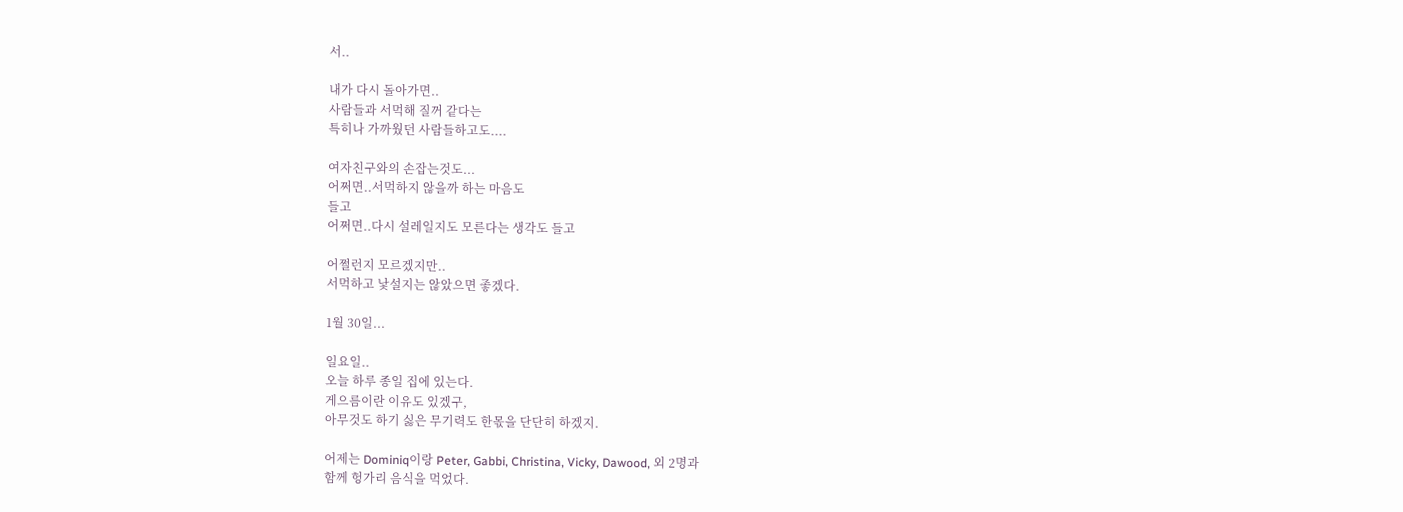서..

내가 다시 돌아가면..
사람들과 서먹해 질꺼 같다는
특히나 가까웠던 사람들하고도....

여자친구와의 손잡는것도...
어쩌면..서먹하지 않을까 하는 마음도
들고
어쩌면..다시 설레일지도 모른다는 생각도 들고

어쩔런지 모르겠지만..
서먹하고 낯설지는 않았으면 좋겠다.

1월 30일...

일요일..
오늘 하루 종일 집에 있는다.
게으름이란 이유도 있겠구,
아무것도 하기 싫은 무기력도 한몫을 단단히 하겠지.

어제는 Dominiq이랑 Peter, Gabbi, Christina, Vicky, Dawood, 외 2명과
함께 헝가리 음식을 먹었다.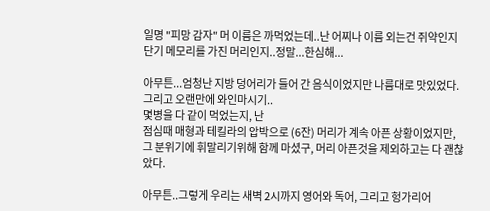일명 "피망 감자" 머 이름은 까먹었는데..난 어찌나 이름 외는건 쥐약인지
단기 메모리를 가진 머리인지..정말...한심해...

아무튼...엄청난 지방 덩어리가 들어 간 음식이었지만 나름대로 맛있었다.
그리고 오랜만에 와인마시기..
몇병을 다 같이 먹었는지, 난
점심때 매형과 테킬라의 압박으로 (6잔) 머리가 계속 아픈 상황이었지만,
그 분위기에 휘말리기위해 함께 마셨구, 머리 아픈것을 제외하고는 다 괜찮았다.

아무튼..그렇게 우리는 새벽 2시까지 영어와 독어, 그리고 헝가리어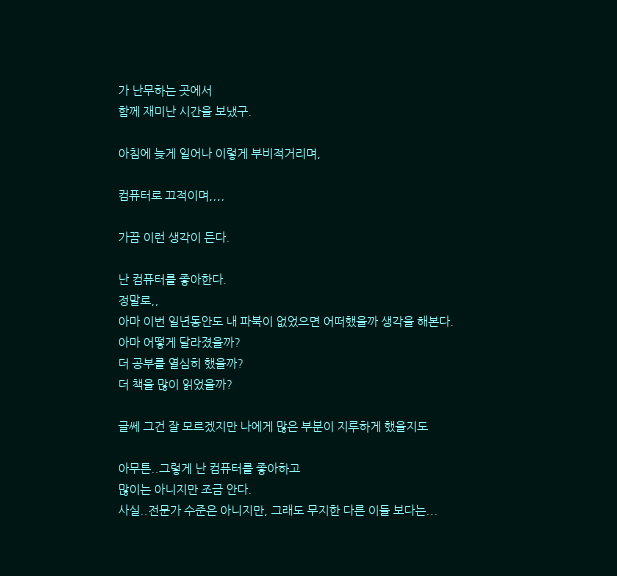가 난무하는 곳에서
함께 재미난 시간을 보냈구.

아침에 늦게 일어나 이렇게 부비적거리며,

컴퓨터로 끄적이며,,,,

가끔 이런 생각이 든다.

난 컴퓨터를 좋아한다.
정말로,,
아마 이번 일년동안도 내 파북이 없었으면 어떠했을까 생각을 해본다.
아마 어떻게 달라졌을까?
더 공부를 열심히 했을까?
더 책을 많이 읽었을까?

글쎄 그건 잘 모르겠지만 나에게 많은 부분이 지루하게 했을지도

아무튼..그렇게 난 컴퓨터를 좋아하고
많이는 아니지만 조금 안다.
사실..전문가 수준은 아니지만, 그래도 무지한 다른 이들 보다는...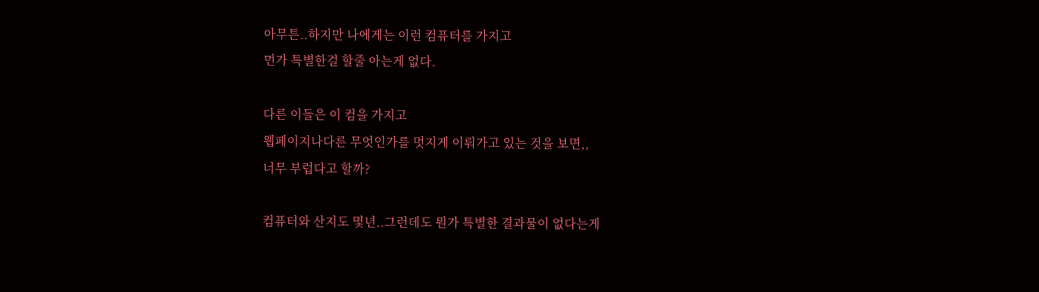아무튼..하지만 나에게는 이런 컴퓨터를 가지고
먼가 특별한걸 할줄 아는게 없다.

다른 이들은 이 컴을 가지고
웹페이지나다른 무엇인가를 멋지게 이뤄가고 있는 것을 보면,,
너무 부럽다고 할까?

컴퓨터와 산지도 몇년..그런데도 뭔가 특별한 결과물이 없다는게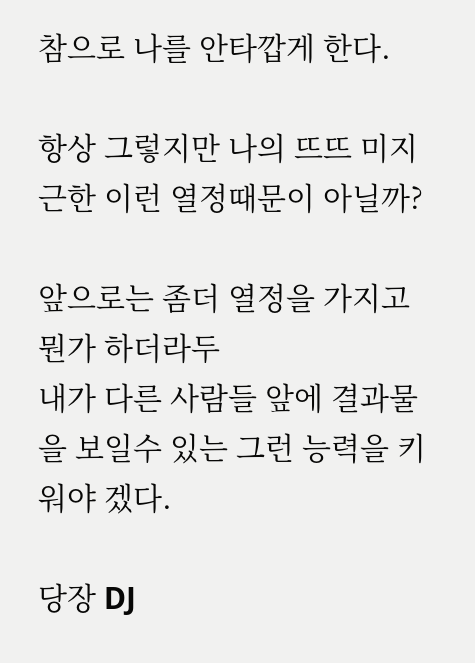참으로 나를 안타깝게 한다.

항상 그렇지만 나의 뜨뜨 미지근한 이런 열정때문이 아닐까?

앞으로는 좀더 열정을 가지고 뭔가 하더라두
내가 다른 사람들 앞에 결과물을 보일수 있는 그런 능력을 키워야 겠다.

당장 DJ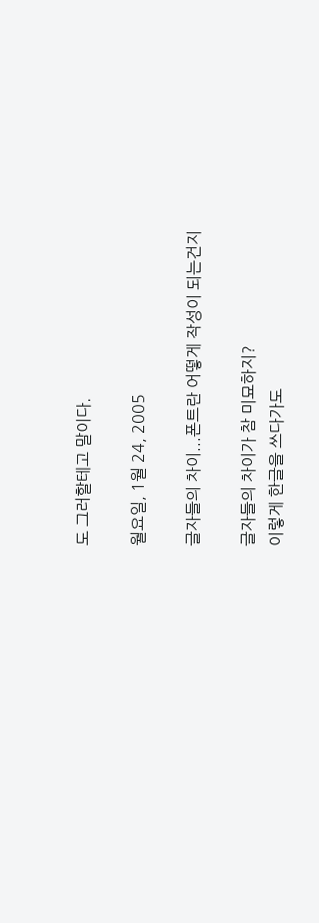도 그러할테고 말이다.

월요일, 1월 24, 2005

글자들의 차이...폰트란 어떻게 작성이 되는건지

글자들의 차이가 참 미묘하지?
이렇게 한글을 쓰다가도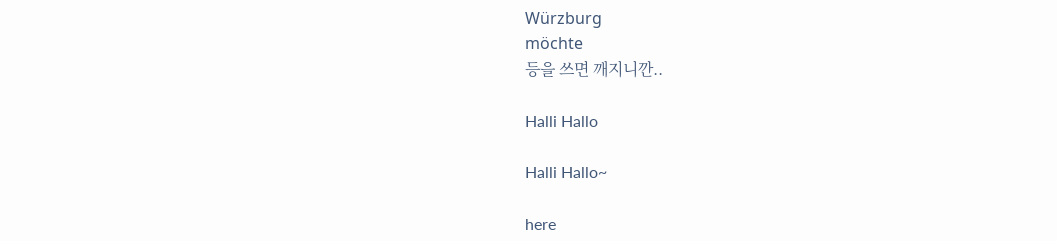Würzburg
möchte
등을 쓰면 깨지니깐..

Halli Hallo

Halli Hallo~

here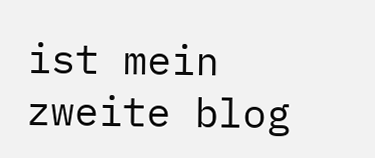ist mein zweite blog